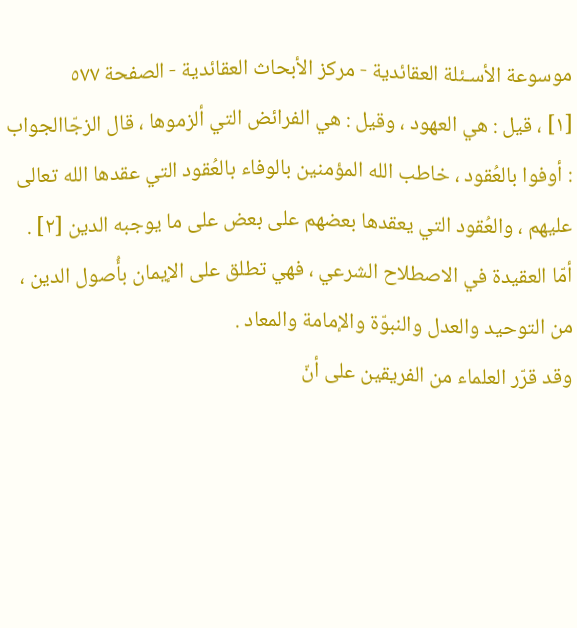موسوعة الأسـئلة العقائدية - مركز الأبحاث العقائدية - الصفحة ٥٧٧
[١] ، قيل : هي العهود ، وقيل : هي الفرائض التي ألزموها ، قال الزجّاالجواب : أوفوا بالعُقود ، خاطب الله المؤمنين بالوفاء بالعُقود التي عقدها الله تعالى عليهم ، والعُقود التي يعقدها بعضهم على بعض على ما يوجبه الدين [٢] .
أمّا العقيدة في الاصطلاح الشرعي ، فهي تطلق على الإيمان بأُصول الدين ، من التوحيد والعدل والنبوّة والإمامة والمعاد .
وقد قرّر العلماء من الفريقين على أنّ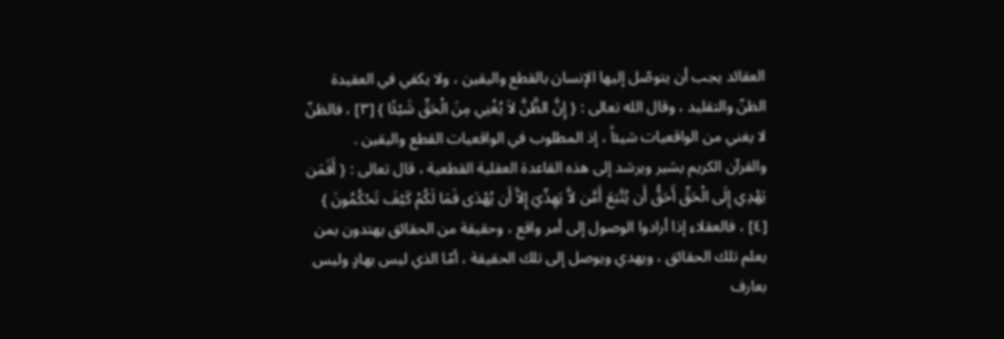العقائد يجب أن يتوصّل إليها الإنسان بالقطع واليقين ، ولا يكفي في العقيدة الظنّ والتقليد ، وقال الله تعالى : { إِنَّ الظَّنَّ لاَ يُغْنِي مِنَ الْحَقِّ شَيْئًا } [٣] ، فالظنّ لا يغني من الواقعيات شيئاً ، إذ المطلوب في الواقعيات القطع واليقين .
والقرآن الكريم يشير ويرشد إلى هذه القاعدة العقلية القطعية ، قال تعالى : { أَفَمَن يَهْدِي إِلَى الْحَقِّ أَحَقُّ أَن يُتَّبَعَ أَمَّن لاَّ يَهِدِّيَ إِلاَّ أَن يُهْدَى فَمَا لَكُمْ كَيْفَ تَحْكُمُونَ } [٤] ، فالعقلاء إذا أرادوا الوصول إلى أمر واقع ، وحقيقة من الحقائق يهتدون بمن يعلم تلك الحقائق ، ويهدي ويوصل إلى تلك الحقيقة ، أمّا الذي ليس بهادٍ وليس بعارف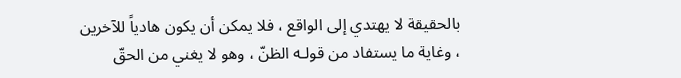بالحقيقة لا يهتدي إلى الواقع ، فلا يمكن أن يكون هادياً للآخرين ، وغاية ما يستفاد من قولـه الظنّ ، وهو لا يغني من الحقّ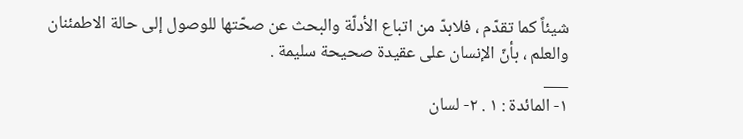شيئاً كما تقدّم ، فلابدّ من اتباع الأدلّة والبحث عن صحّتها للوصول إلى حالة الاطمئنان والعلم ، بأنّ الإنسان على عقيدة صحيحة سليمة .
___
١- المائدة : ١ . ٢- لسان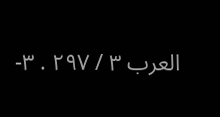العرب ٣ / ٢٩٧ . ٣-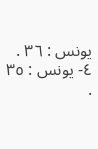يونس : ٣٦ . ٤- يونس : ٣٥ .